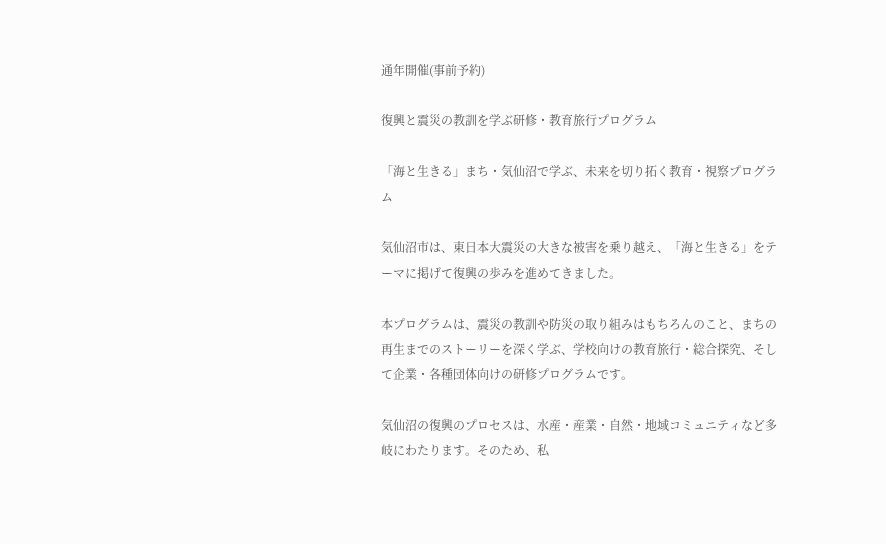通年開催(事前予約)

復興と震災の教訓を学ぶ研修・教育旅行プログラム

「海と生きる」まち・気仙沼で学ぶ、未来を切り拓く教育・視察プログラム

気仙沼市は、東日本大震災の大きな被害を乗り越え、「海と生きる」をテーマに掲げて復興の歩みを進めてきました。

本プログラムは、震災の教訓や防災の取り組みはもちろんのこと、まちの再生までのストーリーを深く学ぶ、学校向けの教育旅行・総合探究、そして企業・各種団体向けの研修プログラムです。

気仙沼の復興のプロセスは、水産・産業・自然・地域コミュニティなど多岐にわたります。そのため、私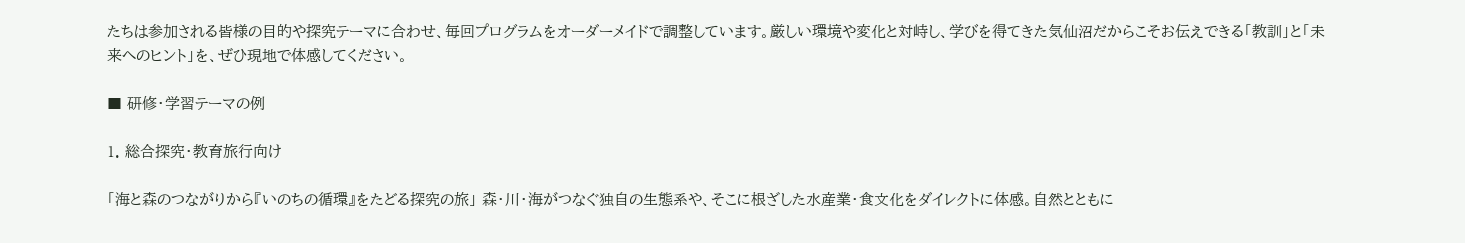たちは参加される皆様の目的や探究テーマに合わせ、毎回プログラムをオーダーメイドで調整しています。厳しい環境や変化と対峙し、学びを得てきた気仙沼だからこそお伝えできる「教訓」と「未来へのヒント」を、ぜひ現地で体感してください。

■ 研修・学習テーマの例

1. 総合探究・教育旅行向け

「海と森のつながりから『いのちの循環』をたどる探究の旅」 森・川・海がつなぐ独自の生態系や、そこに根ざした水産業・食文化をダイレクトに体感。自然とともに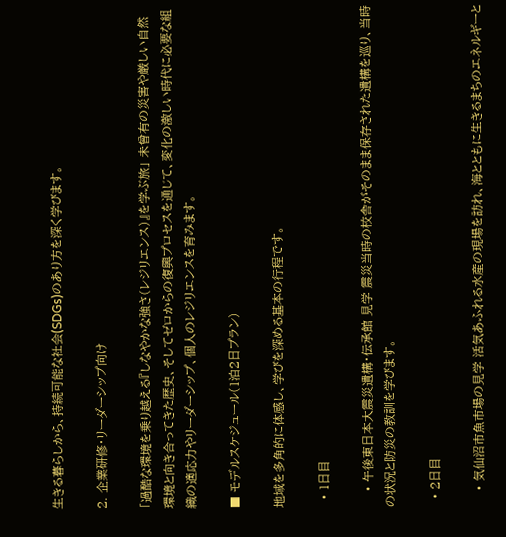生きる暮らしから、持続可能な社会(SDGs)のあり方を深く学びます。

2. 企業研修・リーダーシップ向け

「過酷な環境を乗り越える『しなやかな強さ(レジリエンス)』を学ぶ旅」 未曾有の災害や厳しい自然環境と向き合ってきた歴史、そしてゼロからの復興プロセスを通じて、変化の激しい時代に必要な組織の適応力やリーダーシップ、個人のレジリエンスを育みます。

■ モデルスケジュール(1泊2日プラン)

地域を多角的に体感し、学びを深める基本の行程です。

  • 1日目

    • 午後東日本大震災遺構・伝承館 見学 震災当時の校舎がそのまま保存された遺構を巡り、当時の状況と防災の教訓を学びます。

  • 2日目

    • 気仙沼市魚市場の見学 活気あふれる水産の現場を訪れ、海とともに生きるまちのエネルギーと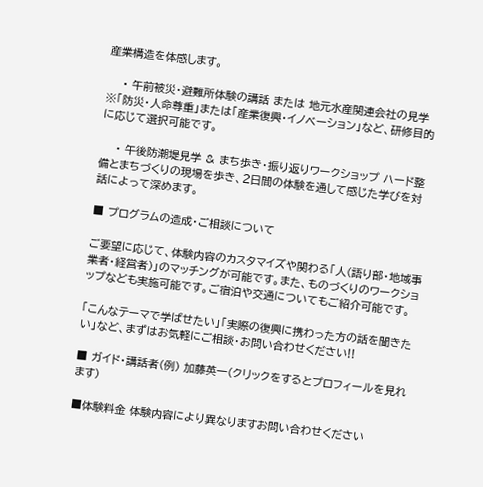産業構造を体感します。

    • 午前被災・避難所体験の講話 または 地元水産関連会社の見学 ※「防災・人命尊重」または「産業復興・イノベーション」など、研修目的に応じて選択可能です。

    • 午後防潮堤見学 & まち歩き・振り返りワークショップ ハード整備とまちづくりの現場を歩き、2日間の体験を通して感じた学びを対話によって深めます。

■ プログラムの造成・ご相談について

ご要望に応じて、体験内容のカスタマイズや関わる「人(語り部・地域事業者・経営者)」のマッチングが可能です。また、ものづくりのワークショップなども実施可能です。ご宿泊や交通についてもご紹介可能です。

「こんなテーマで学ばせたい」「実際の復興に携わった方の話を聞きたい」など、まずはお気軽にご相談・お問い合わせください!!

■ ガイド・講話者(例) 加藤英一(クリックをするとプロフィールを見れます)

■体験料金 体験内容により異なりますお問い合わせください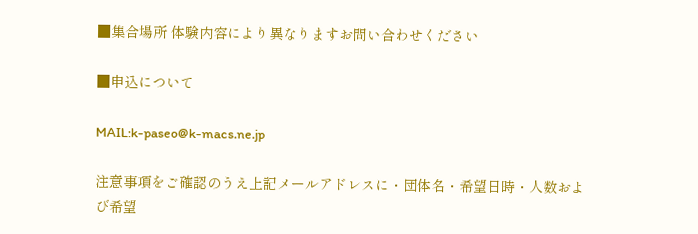■集合場所 体験内容により異なりますお問い合わせください

■申込について

MAIL:k-paseo@k-macs.ne.jp

注意事項をご確認のうえ上記メールアドレスに・団体名・希望日時・人数および希望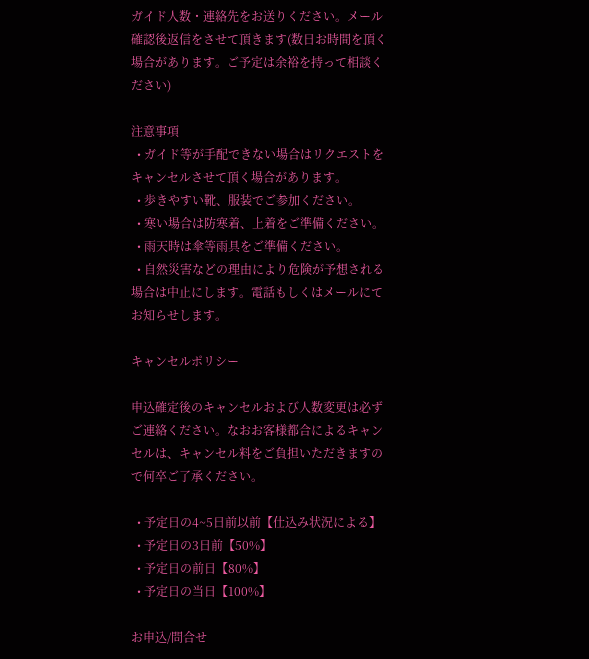ガイド人数・連絡先をお送りください。メール確認後返信をさせて頂きます(数日お時間を頂く場合があります。ご予定は余裕を持って相談ください)

注意事項
  • ガイド等が手配できない場合はリクエストをキャンセルさせて頂く場合があります。
  • 歩きやすい靴、服装でご参加ください。
  • 寒い場合は防寒着、上着をご準備ください。
  • 雨天時は傘等雨具をご準備ください。
  • 自然災害などの理由により危険が予想される場合は中止にします。電話もしくはメールにてお知らせします。

キャンセルポリシー

申込確定後のキャンセルおよび人数変更は必ずご連絡ください。なおお客様都合によるキャンセルは、キャンセル料をご負担いただきますので何卒ご了承ください。

  • 予定日の4~5日前以前【仕込み状況による】
  • 予定日の3日前【50%】
  • 予定日の前日【80%】
  • 予定日の当日【100%】

お申込/問合せ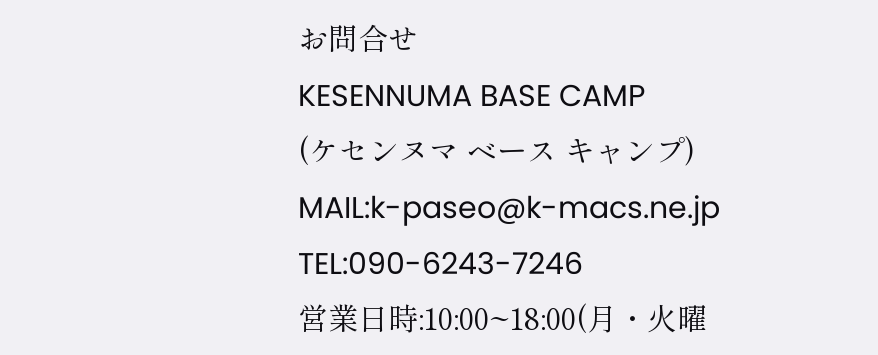お問合せ
KESENNUMA BASE CAMP
(ケセンヌマ ベース キャンプ)
MAIL:k-paseo@k-macs.ne.jp
TEL:090-6243-7246
営業日時:10:00~18:00(月・火曜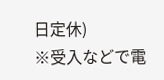日定休)
※受入などで電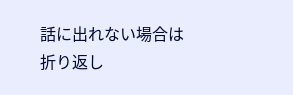話に出れない場合は折り返し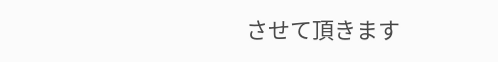させて頂きます